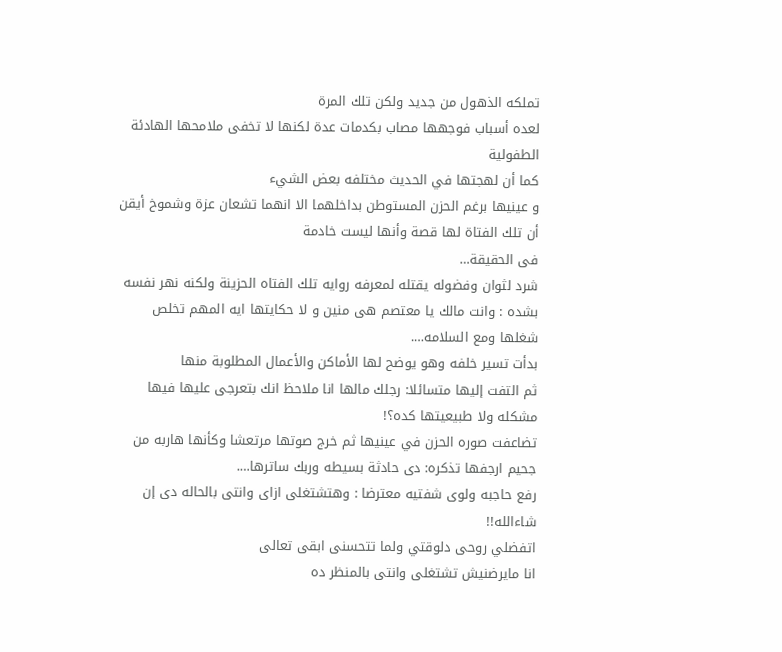تملكه الذهول من جديد ولكن تلك المرة
لعده أسباب فوجهها مصاب بكدمات عدة لكنها لا تخفى ملامحها الهادئة الطفولية
كما أن لهجتها في الحديث مختلفه بعض الشيء
و عينيها برغم الحزن المستوطن بداخلهما الا انهما تشعان عزة وشموخ أيقن أن تلك الفتاة لها قصة وأنها ليست خادمة
فى الحقيقة…
شرد لثوان وفضوله يقتله لمعرفه روايه تلك الفتاه الحزينة ولكنه نهر نفسه بشده : وانت مالك يا معتصم هى منين و لا حكايتها ايه المهم تخلص شغلها ومع السلامه….
بدأت تسير خلفه وهو يوضح لها الأماكن والأعمال المطلوبة منها
ثم التفت إليها متسائلا: رجلك مالها انا ملاحظ انك بتعرجى عليها فيها مشكله ولا طبيعيتها كده؟!
تضاعفت صوره الحزن في عينيها ثم خرج صوتها مرتعشا وكأنها هاربه من جحيم ارجفها تذكره: دى حادثة بسيطه وربك ساترها….
رفع حاجبه ولوى شفتيه معترضا : وهتشتغلى ازاى وانتى بالحاله دى إن شاءالله!!
اتفضلي روحى دلوقتي ولما تتحسنى ابقى تعالى
انا مايرضنيش تشتغلى وانتى بالمنظر ده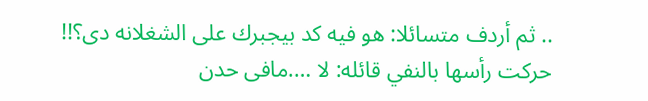.. ثم أردف متسائلا: هو فيه كد بيجبرك على الشغلانه دى؟!!
حركت رأسها بالنفي قائله: لا ….مافى حدن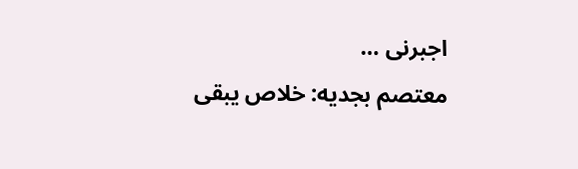اجبرنى …
معتصم بجديه: خلاص يبقى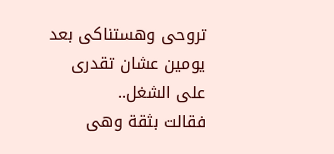تروحى وهستناكى بعد يومين عشان تقدرى على الشغل..
فقالت بثقة وهى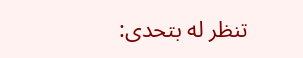تنظر له بتحدى: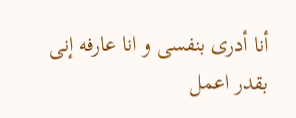أنا أدرى بنفسى و انا عارفه إنى بقدر اعمل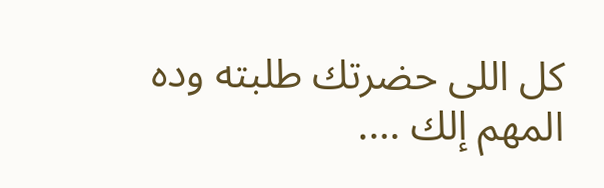كل اللى حضرتك طلبته وده المهم إلك ….